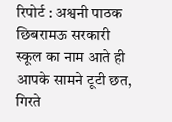रिपोर्ट : अश्वनी पाठक
छिबरामऊ सरकारी स्कूल का नाम आते ही आपके सामने टूटी छत, गिरते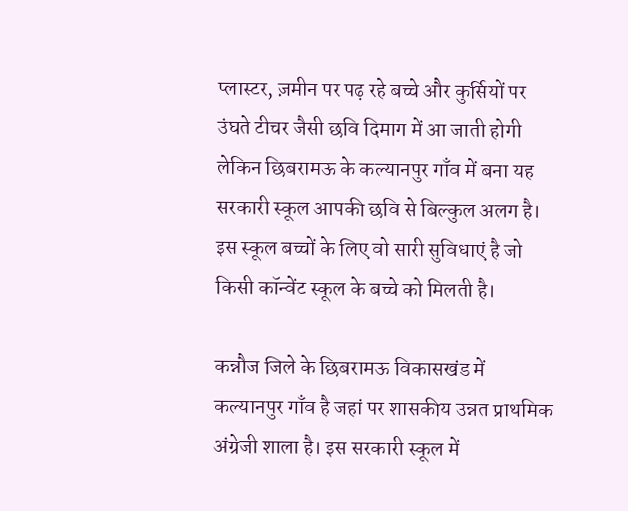प्लास्टर, ज़मीन पर पढ़ रहे बच्चे और कुर्सियों पर उंघते टीचर जैसी छवि दिमाग में आ जाती होगी लेकिन छिबरामऊ के कल्यानपुर गाँव में बना यह सरकारी स्कूल आपकी छवि से बिल्कुल अलग है। इस स्कूल बच्चों के लिए वो सारी सुविधाएं है जो किसी कॉन्वेंट स्कूल के बच्चे को मिलती है।

कन्नौज जिले के छिबरामऊ विकासखंड में कल्यानपुर गाँव है जहां पर शासकीय उन्नत प्राथमिक अंग्रेजी शाला है। इस सरकारी स्कूल में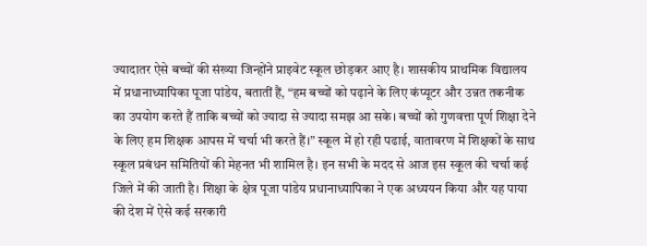ज्यादातर ऐसे बच्चों की संख्या जिन्होंने प्राइवेट स्कूल छोड़कर आए है। शासकीय प्राथमिक विद्यालय में प्रधानाध्यापिका पूजा पांडेय, बतातीं हैं, “हम बच्चों को पढ़ाने के लिए कंप्यूटर और उन्नत तकनीक का उपयोग करते हैं ताकि बच्चों को ज्यादा से ज्यादा समझ आ सके। बच्चों को गुणवत्ता पूर्ण शिक्षा देने के लिए हम शिक्षक आपस में चर्चा भी करते हैं।” स्कूल में हो रही पढाई, वातावरण में शिक्षकों के साथ स्कूल प्रबंधन समितियों की मेहनत भी शामिल है। इन सभी के मदद से आज इस स्कूल की चर्चा कई जिले में की जाती है। शिक्षा के क्षेत्र पूजा पांडेय प्रधानाध्यापिका ने एक अध्ययन किया और यह पाया की देश में ऐसे कई सरकारी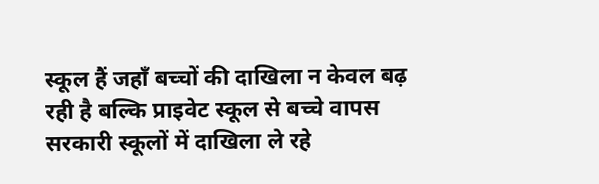स्कूल हैं जहाँ बच्चों की दाखिला न केवल बढ़ रही है बल्कि प्राइवेट स्कूल से बच्चे वापस सरकारी स्कूलों में दाखिला ले रहे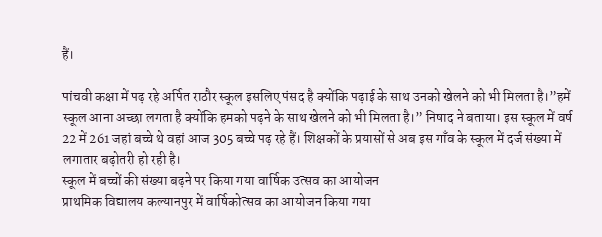हैं।

पांचवी कक्षा में पढ़ रहे अर्पित राठौर स्कूल इसलिए पंसद है क्योंकि पढ़ाई के साथ उनको खेलने को भी मिलता है।”हमें स्कूल आना अच्छा लगता है क्योंकि हमको पढ़ने के साथ खेलने को भी मिलता है।” निषाद ने बताया। इस स्कूल में वर्ष 22 में 261 जहां बच्चे थे वहां आज 305 बच्चे पढ़ रहे हैं। शिक्षकों के प्रयासों से अब इस गाँव के स्कूल में दर्ज संख्या में लगातार बढ़ोतरी हो रही है।
स्कूल में बच्चों की संख्या बढ़ने पर किया गया वार्षिक उत्सव का आयोजन
प्राथमिक विद्यालय कल्यानपुर में वार्षिकोत्सव का आयोजन किया गया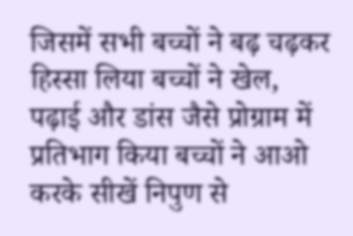जिसमें सभी बच्चों ने बढ़ चढ़कर हिस्सा लिया बच्चों ने खेल, पढ़ाई और डांस जैसे प्रोग्राम में प्रतिभाग किया बच्चों ने आओ करके सीखें निपुण से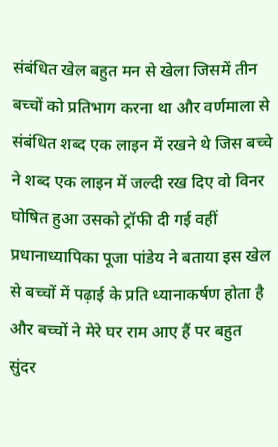संबंधित खेल बहुत मन से खेला जिसमें तीन बच्चों को प्रतिभाग करना था और वर्णमाला से संबंधित शब्द एक लाइन में रखने थे जिस बच्चे ने शब्द एक लाइन में जल्दी रख दिए वो विनर घोषित हुआ उसको ट्रॉफी दी गई वहीं प्रधानाध्यापिका पूजा पांडेय ने बताया इस खेल से बच्चों में पढ़ाई के प्रति ध्यानाकर्षण होता है और बच्चों ने मेरे घर राम आए हैं पर बहुत सुंदर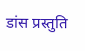डांस प्रस्तुति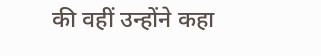की वहीं उन्होंने कहा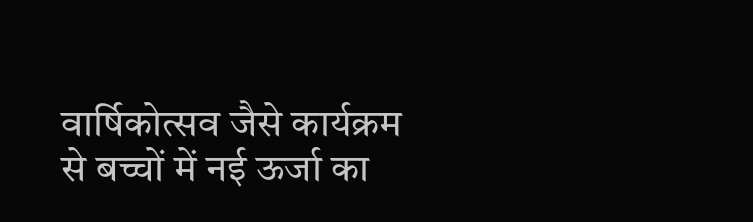वार्षिकोत्सव जैसे कार्यक्रम से बच्चों में नई ऊर्जा का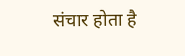संचार होता है